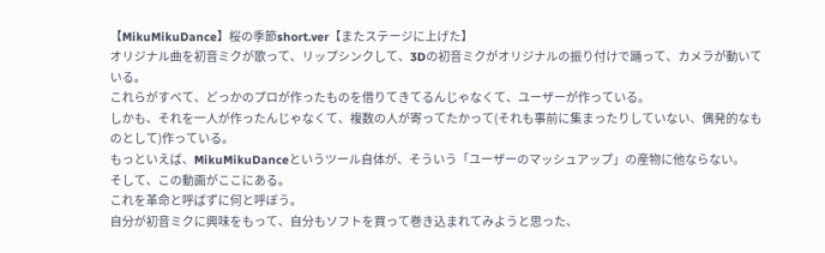【MikuMikuDance】桜の季節short.ver【またステージに上げた】
オリジナル曲を初音ミクが歌って、リップシンクして、3Dの初音ミクがオリジナルの振り付けで踊って、カメラが動いている。
これらがすべて、どっかのプロが作ったものを借りてきてるんじゃなくて、ユーザーが作っている。
しかも、それを一人が作ったんじゃなくて、複数の人が寄ってたかって(それも事前に集まったりしていない、偶発的なものとして)作っている。
もっといえば、MikuMikuDanceというツール自体が、そういう「ユーザーのマッシュアップ」の産物に他ならない。
そして、この動画がここにある。
これを革命と呼ばずに何と呼ぼう。
自分が初音ミクに興味をもって、自分もソフトを買って巻き込まれてみようと思った、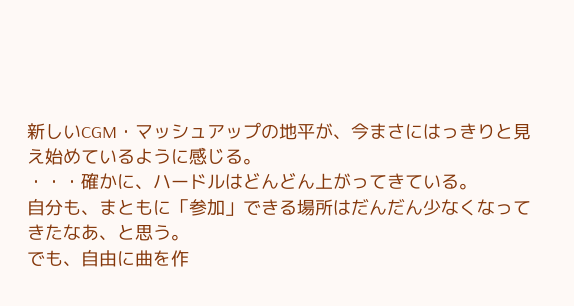新しいCGM・マッシュアップの地平が、今まさにはっきりと見え始めているように感じる。
・・・確かに、ハードルはどんどん上がってきている。
自分も、まともに「参加」できる場所はだんだん少なくなってきたなあ、と思う。
でも、自由に曲を作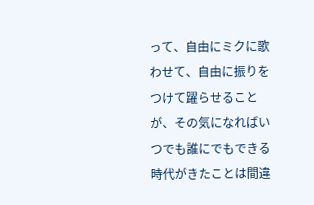って、自由にミクに歌わせて、自由に振りをつけて躍らせることが、その気になればいつでも誰にでもできる時代がきたことは間違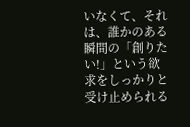いなくて、それは、誰かのある瞬間の「創りたい!」という欲求をしっかりと受け止められる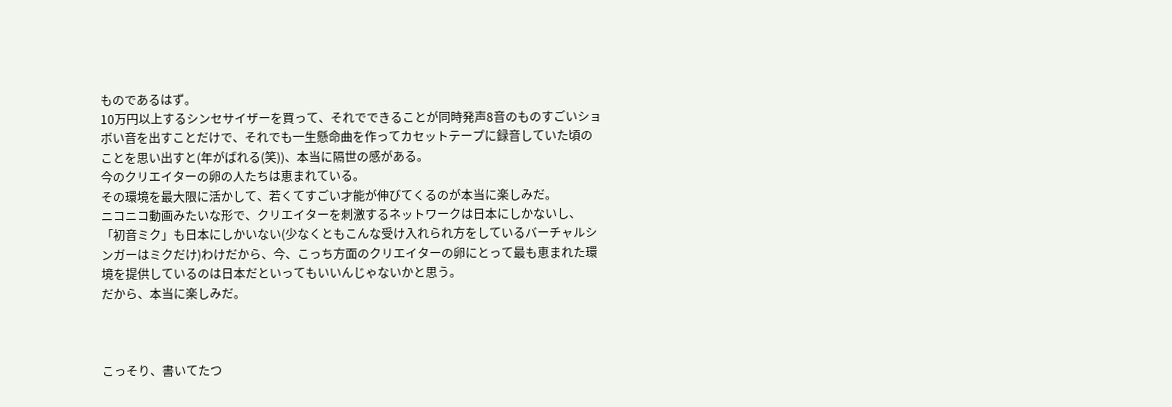ものであるはず。
10万円以上するシンセサイザーを買って、それでできることが同時発声8音のものすごいショボい音を出すことだけで、それでも一生懸命曲を作ってカセットテープに録音していた頃のことを思い出すと(年がばれる(笑))、本当に隔世の感がある。
今のクリエイターの卵の人たちは恵まれている。
その環境を最大限に活かして、若くてすごい才能が伸びてくるのが本当に楽しみだ。
ニコニコ動画みたいな形で、クリエイターを刺激するネットワークは日本にしかないし、「初音ミク」も日本にしかいない(少なくともこんな受け入れられ方をしているバーチャルシンガーはミクだけ)わけだから、今、こっち方面のクリエイターの卵にとって最も恵まれた環境を提供しているのは日本だといってもいいんじゃないかと思う。
だから、本当に楽しみだ。



こっそり、書いてたつ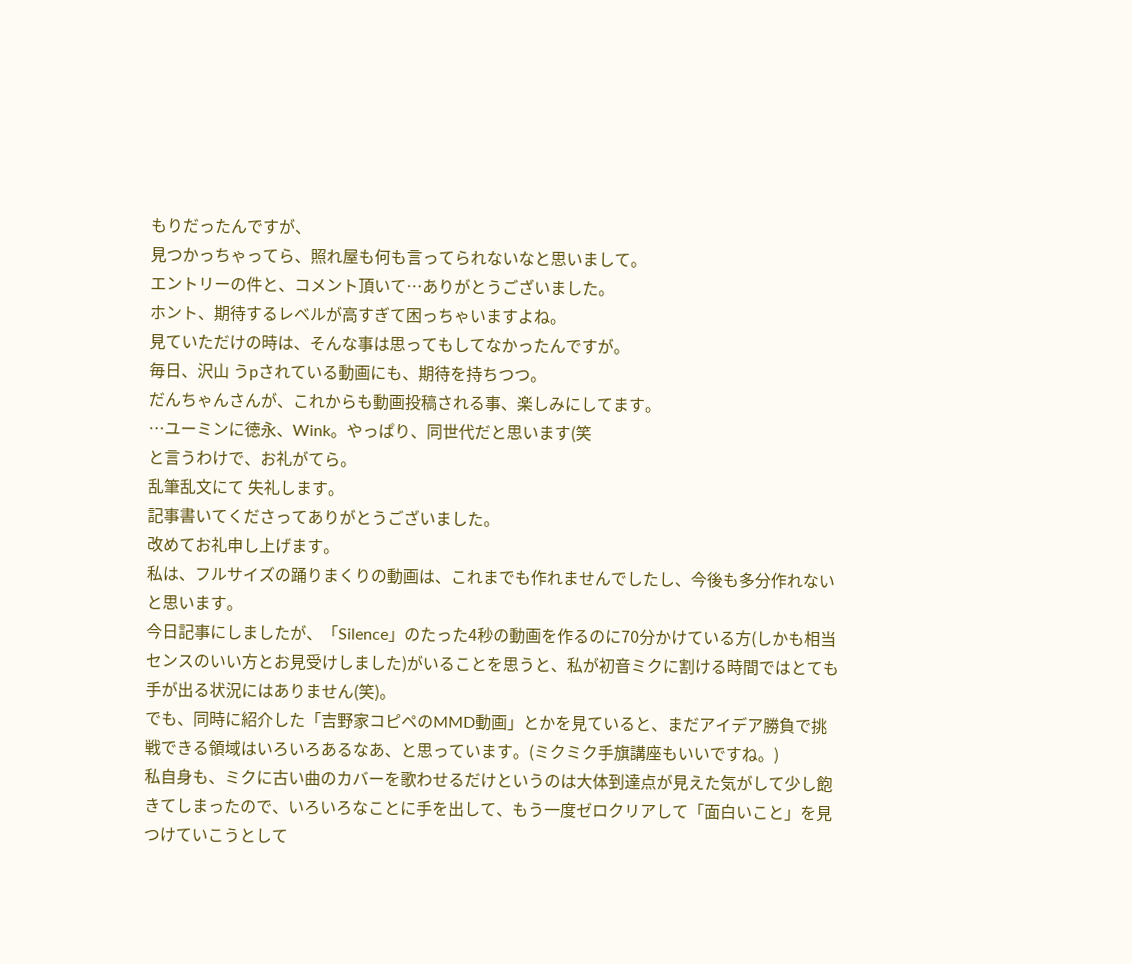もりだったんですが、
見つかっちゃってら、照れ屋も何も言ってられないなと思いまして。
エントリーの件と、コメント頂いて…ありがとうございました。
ホント、期待するレベルが高すぎて困っちゃいますよね。
見ていただけの時は、そんな事は思ってもしてなかったんですが。
毎日、沢山 うpされている動画にも、期待を持ちつつ。
だんちゃんさんが、これからも動画投稿される事、楽しみにしてます。
…ユーミンに徳永、Wink。やっぱり、同世代だと思います(笑
と言うわけで、お礼がてら。
乱筆乱文にて 失礼します。
記事書いてくださってありがとうございました。
改めてお礼申し上げます。
私は、フルサイズの踊りまくりの動画は、これまでも作れませんでしたし、今後も多分作れないと思います。
今日記事にしましたが、「Silence」のたった4秒の動画を作るのに70分かけている方(しかも相当センスのいい方とお見受けしました)がいることを思うと、私が初音ミクに割ける時間ではとても手が出る状況にはありません(笑)。
でも、同時に紹介した「吉野家コピペのMMD動画」とかを見ていると、まだアイデア勝負で挑戦できる領域はいろいろあるなあ、と思っています。(ミクミク手旗講座もいいですね。)
私自身も、ミクに古い曲のカバーを歌わせるだけというのは大体到達点が見えた気がして少し飽きてしまったので、いろいろなことに手を出して、もう一度ゼロクリアして「面白いこと」を見つけていこうとして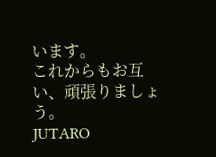います。
これからもお互い、頑張りましょう。
JUTARO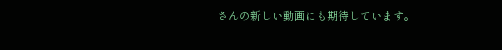さんの新しい動画にも期待しています。